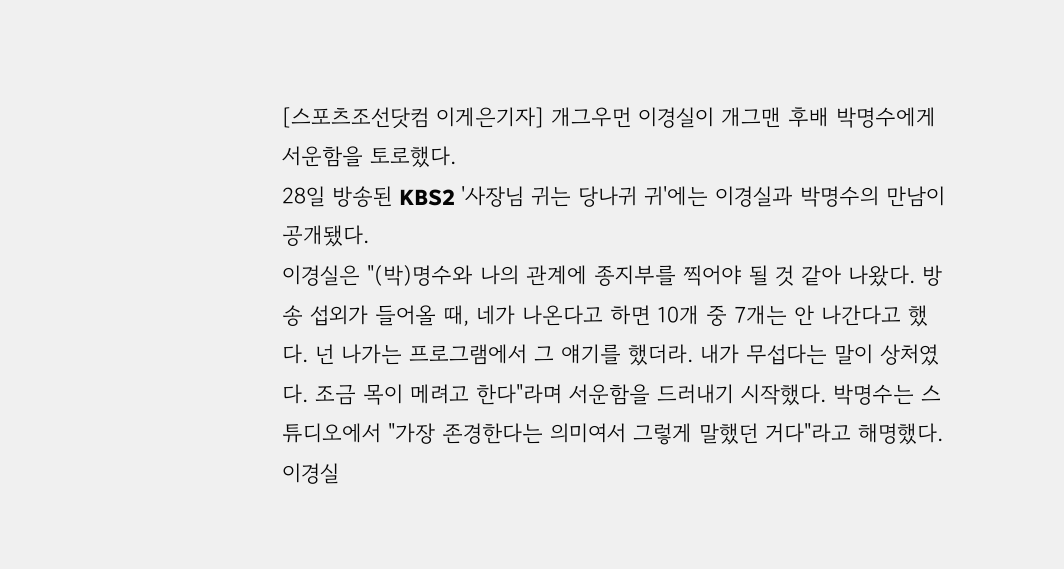[스포츠조선닷컴 이게은기자] 개그우먼 이경실이 개그맨 후배 박명수에게 서운함을 토로했다.
28일 방송된 KBS2 '사장님 귀는 당나귀 귀'에는 이경실과 박명수의 만남이 공개됐다.
이경실은 "(박)명수와 나의 관계에 종지부를 찍어야 될 것 같아 나왔다. 방송 섭외가 들어올 때, 네가 나온다고 하면 10개 중 7개는 안 나간다고 했다. 넌 나가는 프로그램에서 그 얘기를 했더라. 내가 무섭다는 말이 상처였다. 조금 목이 메려고 한다"라며 서운함을 드러내기 시작했다. 박명수는 스튜디오에서 "가장 존경한다는 의미여서 그렇게 말했던 거다"라고 해명했다.
이경실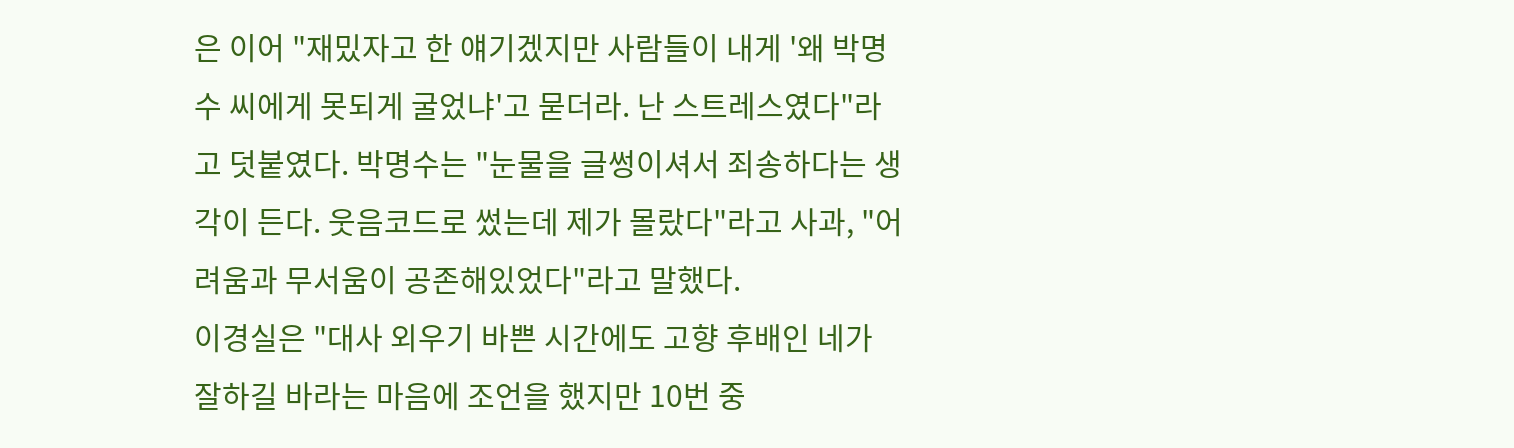은 이어 "재밌자고 한 얘기겠지만 사람들이 내게 '왜 박명수 씨에게 못되게 굴었냐'고 묻더라. 난 스트레스였다"라고 덧붙였다. 박명수는 "눈물을 글썽이셔서 죄송하다는 생각이 든다. 웃음코드로 썼는데 제가 몰랐다"라고 사과, "어려움과 무서움이 공존해있었다"라고 말했다.
이경실은 "대사 외우기 바쁜 시간에도 고향 후배인 네가 잘하길 바라는 마음에 조언을 했지만 10번 중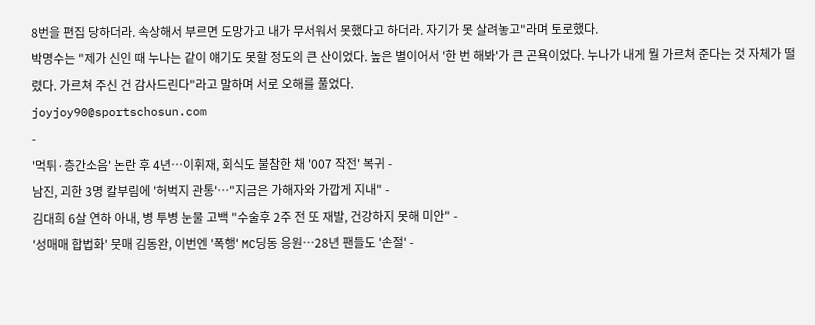8번을 편집 당하더라. 속상해서 부르면 도망가고 내가 무서워서 못했다고 하더라. 자기가 못 살려놓고"라며 토로했다.
박명수는 "제가 신인 때 누나는 같이 얘기도 못할 정도의 큰 산이었다. 높은 별이어서 '한 번 해봐'가 큰 곤욕이었다. 누나가 내게 뭘 가르쳐 준다는 것 자체가 떨렸다. 가르쳐 주신 건 감사드린다"라고 말하며 서로 오해를 풀었다.
joyjoy90@sportschosun.com
-
'먹튀·층간소음' 논란 후 4년…이휘재, 회식도 불참한 채 '007 작전' 복귀 -
남진, 괴한 3명 칼부림에 '허벅지 관통'…"지금은 가해자와 가깝게 지내" -
김대희 6살 연하 아내, 병 투병 눈물 고백 "수술후 2주 전 또 재발, 건강하지 못해 미안" -
'성매매 합법화' 뭇매 김동완, 이번엔 '폭행' MC딩동 응원…28년 팬들도 '손절' -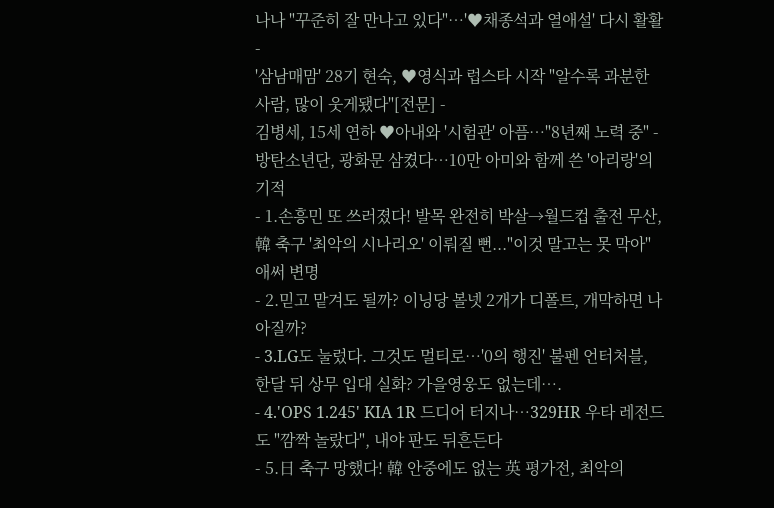나나 "꾸준히 잘 만나고 있다"…'♥채종석과 열애설' 다시 활활 -
'삼남매맘' 28기 현숙, ♥영식과 럽스타 시작 "알수록 과분한 사람, 많이 웃게됐다"[전문] -
김병세, 15세 연하 ♥아내와 '시험관' 아픔…"8년째 노력 중" -
방탄소년단, 광화문 삼켰다…10만 아미와 함께 쓴 '아리랑'의 기적
- 1.손흥민 또 쓰러졌다! 발목 완전히 박살→월드컵 출전 무산, 韓 축구 '최악의 시나리오' 이뤄질 뻔..."이것 말고는 못 막아" 애써 변명
- 2.믿고 맡겨도 될까? 이닝당 볼넷 2개가 디폴트, 개막하면 나아질까?
- 3.LG도 눌렀다. 그것도 멀티로…'0의 행진' 불펜 언터처블, 한달 뒤 상무 입대 실화? 가을영웅도 없는데….
- 4.'OPS 1.245' KIA 1R 드디어 터지나…329HR 우타 레전드도 "깜짝 놀랐다", 내야 판도 뒤흔든다
- 5.日 축구 망했다! 韓 안중에도 없는 英 평가전, 최악의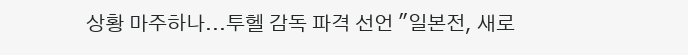상황 마주하나...투헬 감독 파격 선언 "일본전, 새로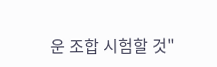운 조합 시험할 것"